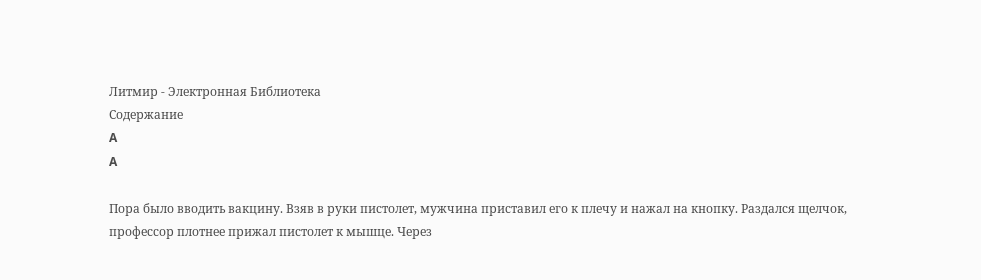Литмир - Электронная Библиотека
Содержание
A
A

Пора было вводить вакцину. Взяв в руки пистолет, мужчина приставил его к плечу и нажал на кнопку. Раздался щелчок, профессор плотнее прижал пистолет к мышце. Через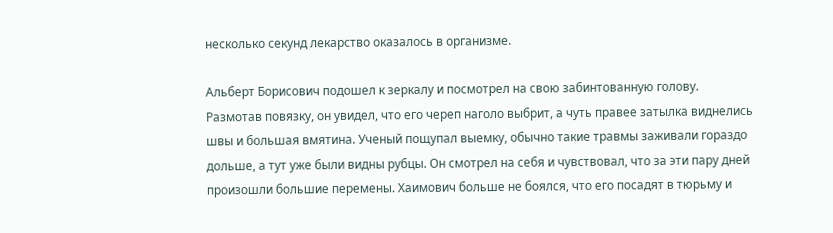несколько секунд лекарство оказалось в организме.

Альберт Борисович подошел к зеркалу и посмотрел на свою забинтованную голову. Размотав повязку, он увидел, что его череп наголо выбрит, а чуть правее затылка виднелись швы и большая вмятина. Ученый пощупал выемку, обычно такие травмы заживали гораздо дольше, а тут уже были видны рубцы. Он смотрел на себя и чувствовал, что за эти пару дней произошли большие перемены. Хаимович больше не боялся, что его посадят в тюрьму и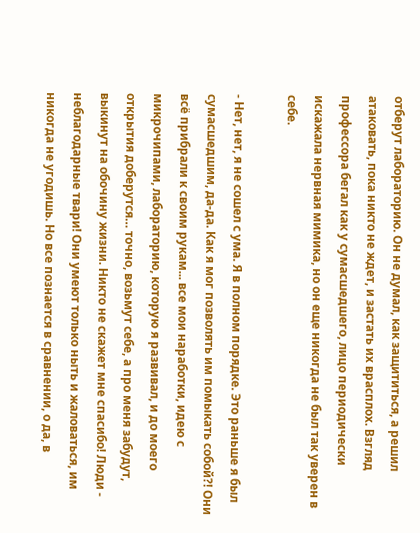отберут лабораторию. Он не думал, как защититься, а решил атаковать, пока никто не ждет, и застать их врасплох. Взгляд профессора бегал как у сумасшедшего, лицо периодически искажала нервная мимика, но он еще никогда не был так уверен в себе.

- Нет, нет, я не сошел с ума. Я в полном порядке. Это раньше я был сумасшедшим, да-да. Как я мог позволять им помыкать собой?! Они всё прибрали к своим рукам... все мои наработки, идею с микрочипами, лабораторию, которую я развивал, и до моего открытия доберутся… точно, возьмут себе, а про меня забудут, выкинут на обочину жизни. Никто не скажет мне спасибо! Люди - неблагодарные твари! Они умеют только ныть и жаловаться, им никогда не угодишь. Но все познается в сравнении, о да, в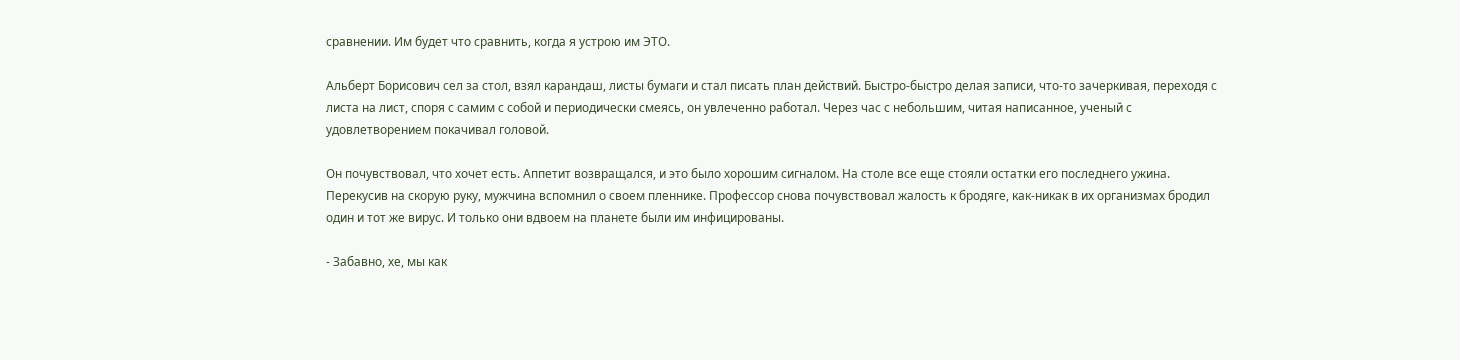сравнении. Им будет что сравнить, когда я устрою им ЭТО.

Альберт Борисович сел за стол, взял карандаш, листы бумаги и стал писать план действий. Быстро-быстро делая записи, что-то зачеркивая, переходя с листа на лист, споря с самим с собой и периодически смеясь, он увлеченно работал. Через час с небольшим, читая написанное, ученый с удовлетворением покачивал головой.

Он почувствовал, что хочет есть. Аппетит возвращался, и это было хорошим сигналом. На столе все еще стояли остатки его последнего ужина. Перекусив на скорую руку, мужчина вспомнил о своем пленнике. Профессор снова почувствовал жалость к бродяге, как-никак в их организмах бродил один и тот же вирус. И только они вдвоем на планете были им инфицированы.

- Забавно, хе, мы как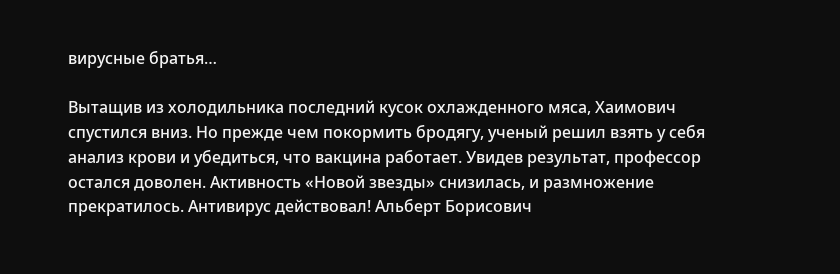вирусные братья…

Вытащив из холодильника последний кусок охлажденного мяса, Хаимович спустился вниз. Но прежде чем покормить бродягу, ученый решил взять у себя анализ крови и убедиться, что вакцина работает. Увидев результат, профессор остался доволен. Активность «Новой звезды» снизилась, и размножение прекратилось. Антивирус действовал! Альберт Борисович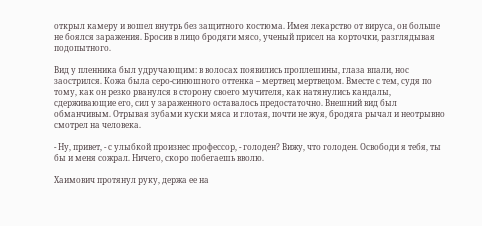открыл камеру и вошел внутрь без защитного костюма. Имея лекарство от вируса, он больше не боялся заражения. Бросив в лицо бродяги мясо, ученый присел на корточки, разглядывая подопытного.

Вид у пленника был удручающим: в волосах появились проплешины, глаза впали, нос заострился. Кожа была серо-синюшного оттенка – мертвец мертвецом. Вместе с тем, судя по тому, как он резко рванулся в сторону своего мучителя, как натянулись кандалы, сдерживающие его, сил у зараженного оставалось предостаточно. Внешний вид был обманчивым. Отрывая зубами куски мяса и глотая, почти не жуя, бродяга рычал и неотрывно смотрел на человека.

- Ну, привет, - с улыбкой произнес профессор, - голоден? Вижу, что голоден. Освободи я тебя, ты бы и меня сожрал. Ничего, скоро побегаешь вволю.

Хаимович протянул руку, держа ее на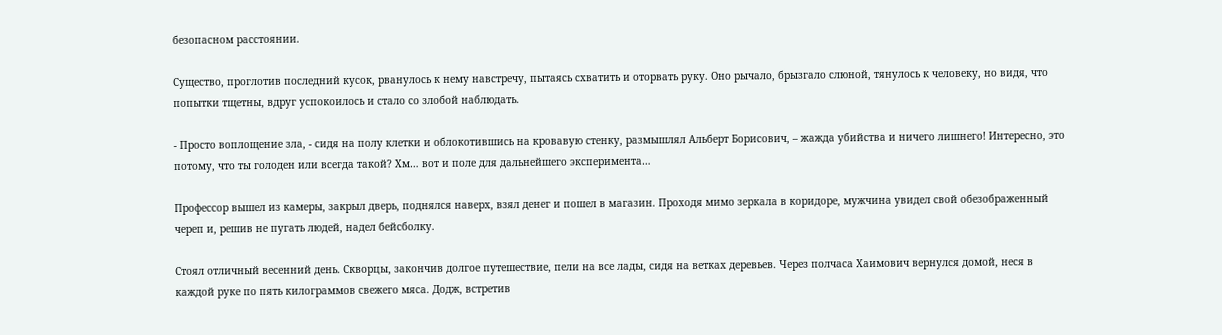безопасном расстоянии.

Существо, проглотив последний кусок, рванулось к нему навстречу, пытаясь схватить и оторвать руку. Оно рычало, брызгало слюной, тянулось к человеку, но видя, что попытки тщетны, вдруг успокоилось и стало со злобой наблюдать.

- Просто воплощение зла, - сидя на полу клетки и облокотившись на кровавую стенку, размышлял Альберт Борисович, – жажда убийства и ничего лишнего! Интересно, это потому, что ты голоден или всегда такой? Хм… вот и поле для дальнейшего эксперимента…

Профессор вышел из камеры, закрыл дверь, поднялся наверх, взял денег и пошел в магазин. Проходя мимо зеркала в коридоре, мужчина увидел свой обезображенный череп и, решив не пугать людей, надел бейсболку.

Стоял отличный весенний день. Скворцы, закончив долгое путешествие, пели на все лады, сидя на ветках деревьев. Через полчаса Хаимович вернулся домой, неся в каждой руке по пять килограммов свежего мяса. Додж, встретив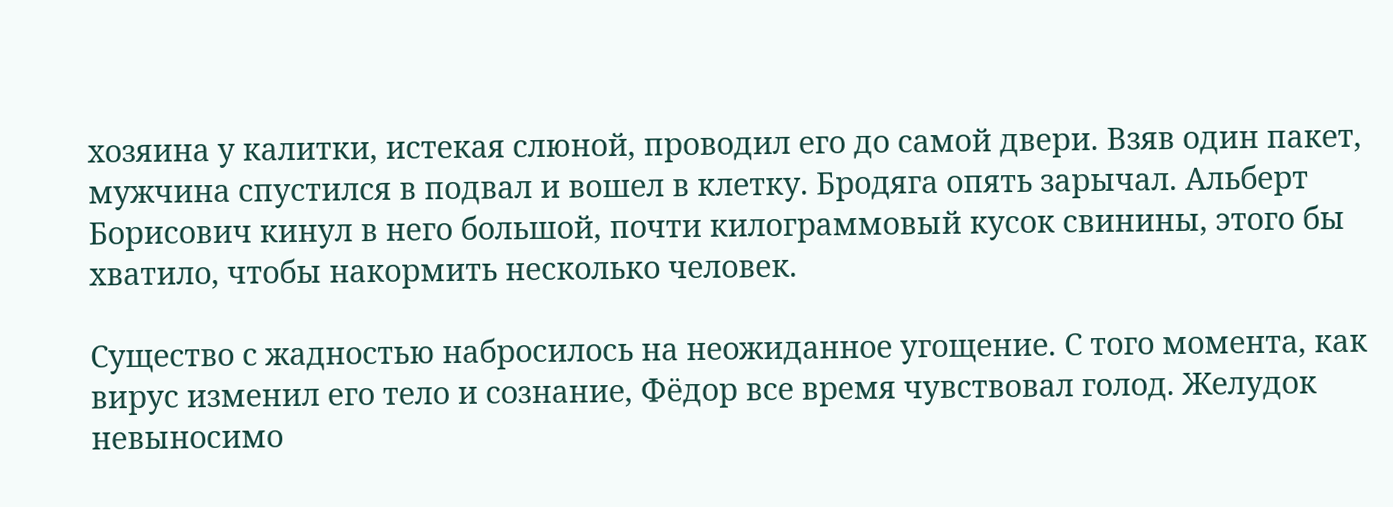хозяина у калитки, истекая слюной, проводил его до самой двери. Взяв один пакет, мужчина спустился в подвал и вошел в клетку. Бродяга опять зарычал. Альберт Борисович кинул в него большой, почти килограммовый кусок свинины, этого бы хватило, чтобы накормить несколько человек.

Существо с жадностью набросилось на неожиданное угощение. С того момента, как вирус изменил его тело и сознание, Фёдор все время чувствовал голод. Желудок невыносимо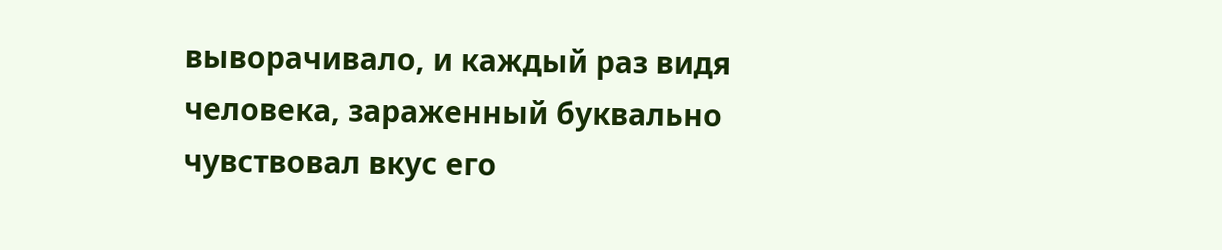выворачивало, и каждый раз видя человека, зараженный буквально чувствовал вкус его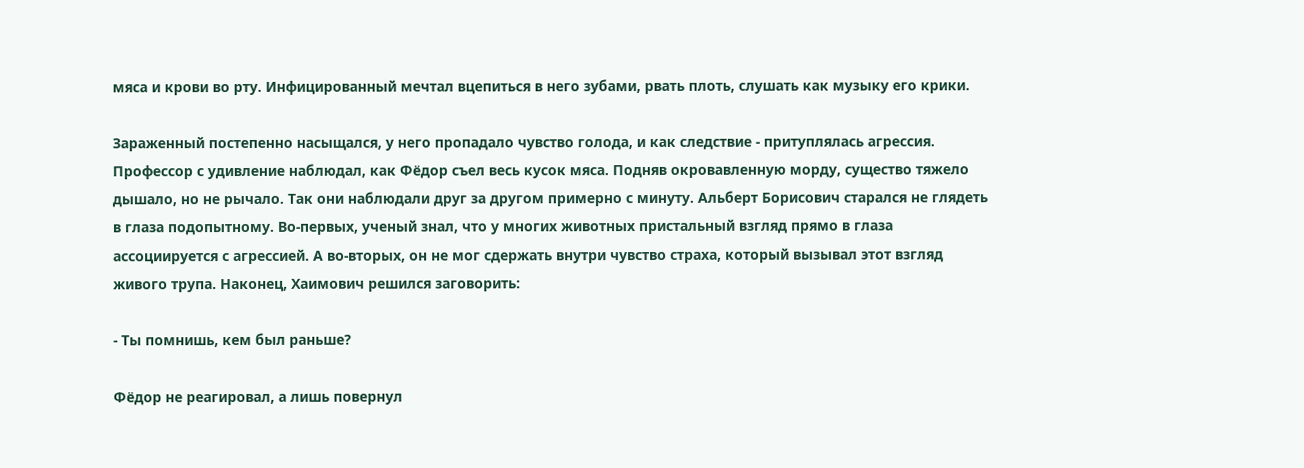мяса и крови во рту. Инфицированный мечтал вцепиться в него зубами, рвать плоть, слушать как музыку его крики.

Зараженный постепенно насыщался, у него пропадало чувство голода, и как следствие - притуплялась агрессия. Профессор с удивление наблюдал, как Фёдор съел весь кусок мяса. Подняв окровавленную морду, существо тяжело дышало, но не рычало. Так они наблюдали друг за другом примерно с минуту. Альберт Борисович старался не глядеть в глаза подопытному. Во-первых, ученый знал, что у многих животных пристальный взгляд прямо в глаза ассоциируется с агрессией. А во-вторых, он не мог сдержать внутри чувство страха, который вызывал этот взгляд живого трупа. Наконец, Хаимович решился заговорить:

- Ты помнишь, кем был раньше?

Фёдор не реагировал, а лишь повернул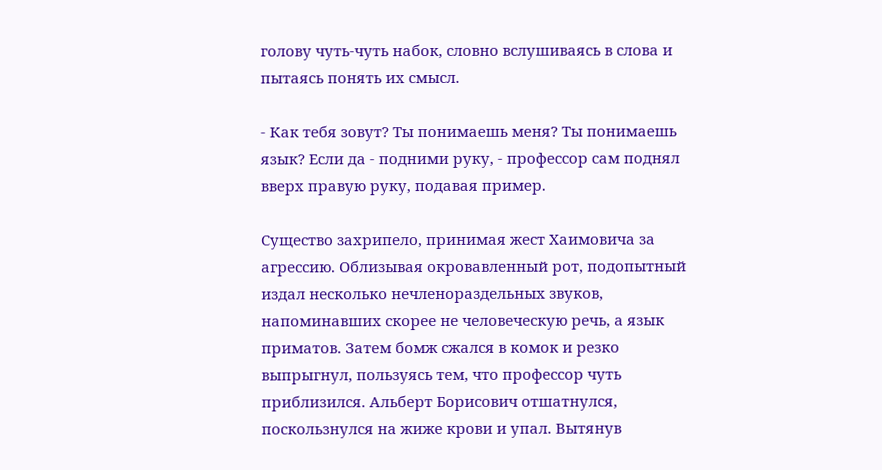голову чуть-чуть набок, словно вслушиваясь в слова и пытаясь понять их смысл.

- Как тебя зовут? Ты понимаешь меня? Ты понимаешь язык? Если да - подними руку, - профессор сам поднял вверх правую руку, подавая пример.

Существо захрипело, принимая жест Хаимовича за агрессию. Облизывая окровавленный рот, подопытный издал несколько нечленораздельных звуков, напоминавших скорее не человеческую речь, а язык приматов. Затем бомж сжался в комок и резко выпрыгнул, пользуясь тем, что профессор чуть приблизился. Альберт Борисович отшатнулся, поскользнулся на жиже крови и упал. Вытянув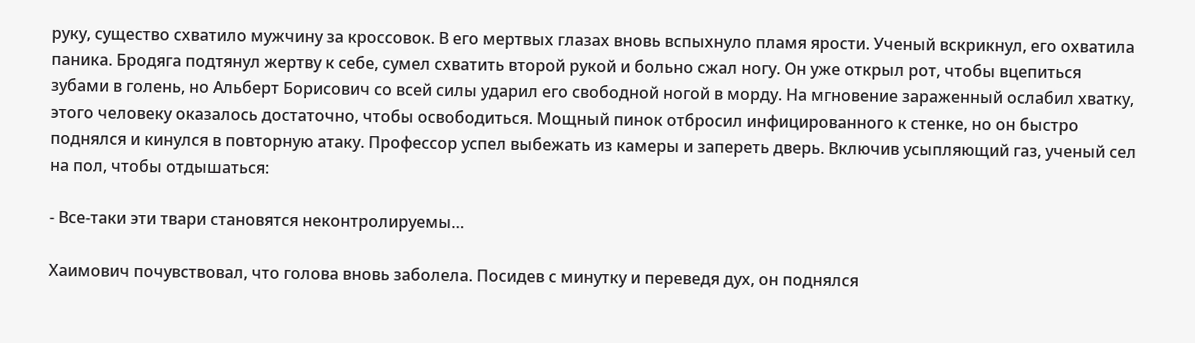руку, существо схватило мужчину за кроссовок. В его мертвых глазах вновь вспыхнуло пламя ярости. Ученый вскрикнул, его охватила паника. Бродяга подтянул жертву к себе, сумел схватить второй рукой и больно сжал ногу. Он уже открыл рот, чтобы вцепиться зубами в голень, но Альберт Борисович со всей силы ударил его свободной ногой в морду. На мгновение зараженный ослабил хватку, этого человеку оказалось достаточно, чтобы освободиться. Мощный пинок отбросил инфицированного к стенке, но он быстро поднялся и кинулся в повторную атаку. Профессор успел выбежать из камеры и запереть дверь. Включив усыпляющий газ, ученый сел на пол, чтобы отдышаться:

- Все-таки эти твари становятся неконтролируемы…

Хаимович почувствовал, что голова вновь заболела. Посидев с минутку и переведя дух, он поднялся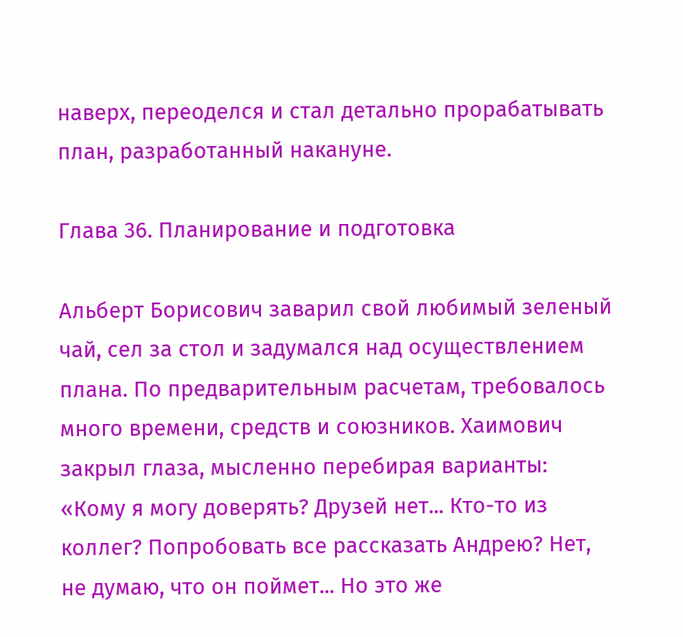наверх, переоделся и стал детально прорабатывать план, разработанный накануне.

Глава 36. Планирование и подготовка

Альберт Борисович заварил свой любимый зеленый чай, сел за стол и задумался над осуществлением плана. По предварительным расчетам, требовалось много времени, средств и союзников. Хаимович закрыл глаза, мысленно перебирая варианты: «Кому я могу доверять? Друзей нет... Кто-то из коллег? Попробовать все рассказать Андрею? Нет, не думаю, что он поймет... Но это же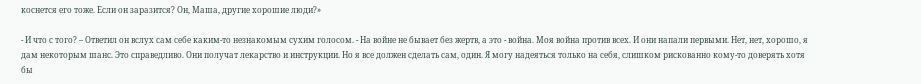коснется его тоже. Если он заразится? Он, Маша, другие хорошие люди?»

- И что с того? – Ответил он вслух сам себе каким-то незнакомым сухим голосом. - На войне не бывает без жертв, а это - война. Моя война против всех. И они напали первыми. Нет, нет, хорошо, я дам некоторым шанс. Это справедливо. Они получат лекарство и инструкции. Но я все должен сделать сам, один. Я могу надеяться только на себя, слишком рискованно кому-то доверять хотя бы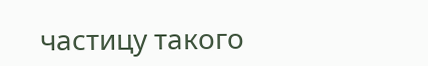частицу такого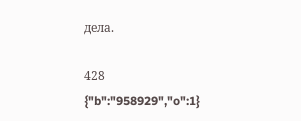дела.

428
{"b":"958929","o":1}